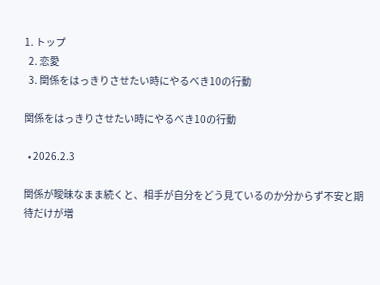1. トップ
  2. 恋愛
  3. 関係をはっきりさせたい時にやるべき10の行動

関係をはっきりさせたい時にやるべき10の行動

  • 2026.2.3

関係が曖昧なまま続くと、相手が自分をどう見ているのか分からず不安と期待だけが増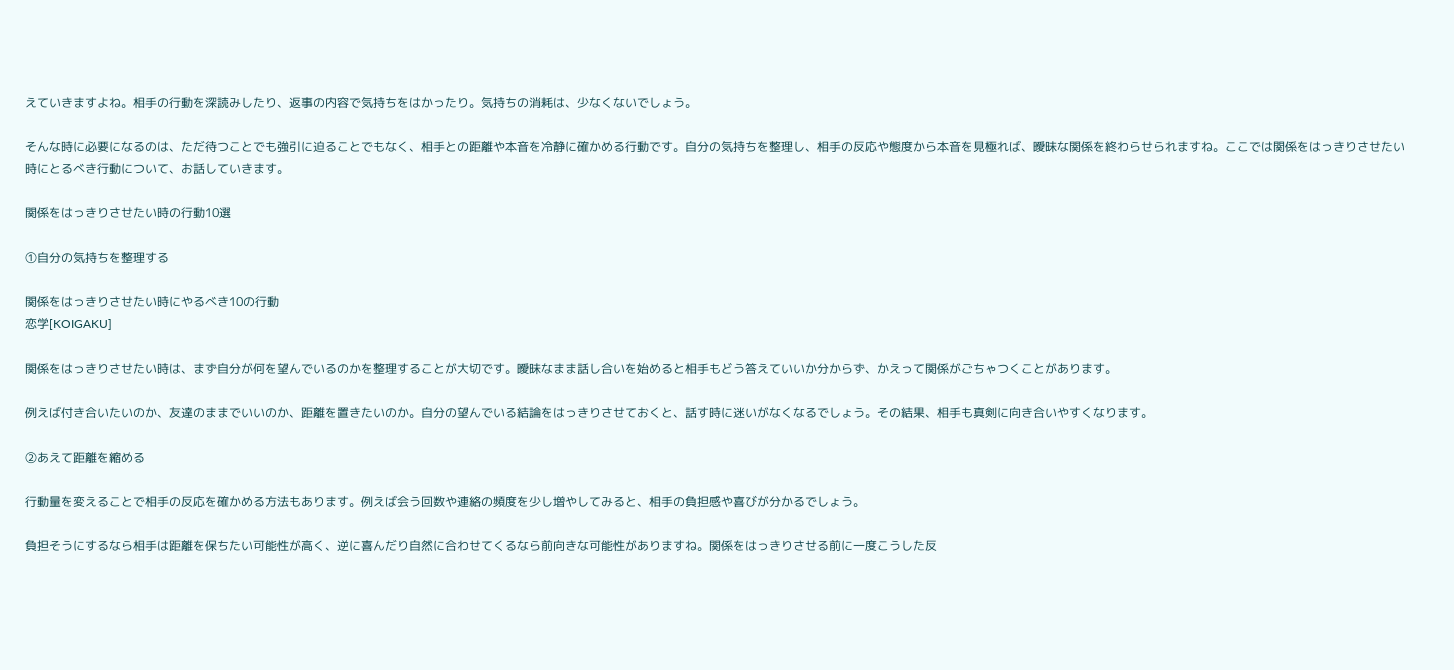えていきますよね。相手の行動を深読みしたり、返事の内容で気持ちをはかったり。気持ちの消耗は、少なくないでしょう。

そんな時に必要になるのは、ただ待つことでも強引に迫ることでもなく、相手との距離や本音を冷静に確かめる行動です。自分の気持ちを整理し、相手の反応や態度から本音を見極れば、曖昧な関係を終わらせられますね。ここでは関係をはっきりさせたい時にとるべき行動について、お話していきます。

関係をはっきりさせたい時の行動10選

①自分の気持ちを整理する

関係をはっきりさせたい時にやるべき10の行動
恋学[KOIGAKU]

関係をはっきりさせたい時は、まず自分が何を望んでいるのかを整理することが大切です。曖昧なまま話し合いを始めると相手もどう答えていいか分からず、かえって関係がごちゃつくことがあります。

例えば付き合いたいのか、友達のままでいいのか、距離を置きたいのか。自分の望んでいる結論をはっきりさせておくと、話す時に迷いがなくなるでしょう。その結果、相手も真剣に向き合いやすくなります。

②あえて距離を縮める

行動量を変えることで相手の反応を確かめる方法もあります。例えば会う回数や連絡の頻度を少し増やしてみると、相手の負担感や喜びが分かるでしょう。

負担そうにするなら相手は距離を保ちたい可能性が高く、逆に喜んだり自然に合わせてくるなら前向きな可能性がありますね。関係をはっきりさせる前に一度こうした反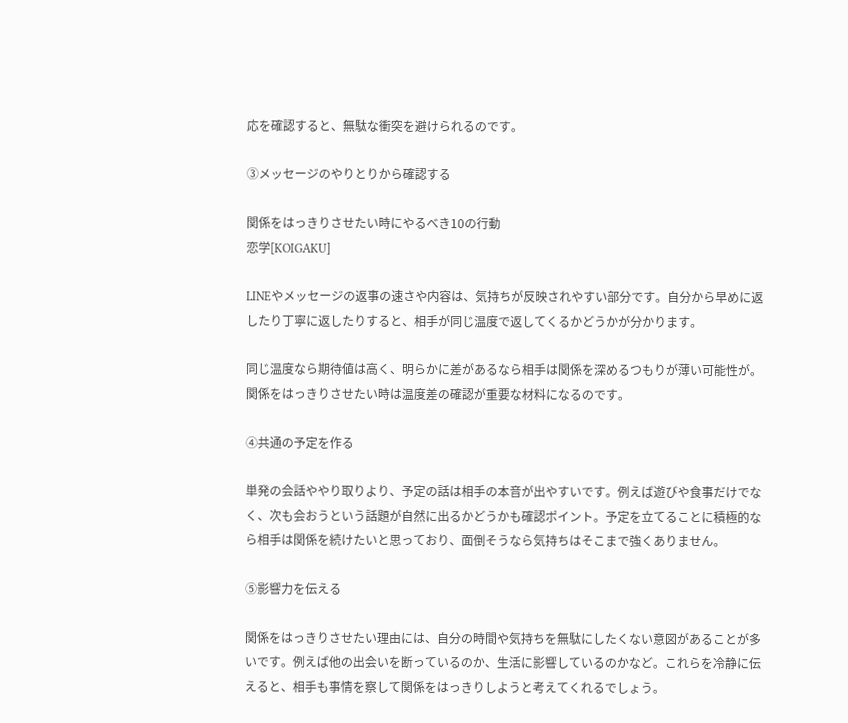応を確認すると、無駄な衝突を避けられるのです。

③メッセージのやりとりから確認する

関係をはっきりさせたい時にやるべき10の行動
恋学[KOIGAKU]

LINEやメッセージの返事の速さや内容は、気持ちが反映されやすい部分です。自分から早めに返したり丁寧に返したりすると、相手が同じ温度で返してくるかどうかが分かります。

同じ温度なら期待値は高く、明らかに差があるなら相手は関係を深めるつもりが薄い可能性が。関係をはっきりさせたい時は温度差の確認が重要な材料になるのです。

④共通の予定を作る

単発の会話ややり取りより、予定の話は相手の本音が出やすいです。例えば遊びや食事だけでなく、次も会おうという話題が自然に出るかどうかも確認ポイント。予定を立てることに積極的なら相手は関係を続けたいと思っており、面倒そうなら気持ちはそこまで強くありません。

⑤影響力を伝える

関係をはっきりさせたい理由には、自分の時間や気持ちを無駄にしたくない意図があることが多いです。例えば他の出会いを断っているのか、生活に影響しているのかなど。これらを冷静に伝えると、相手も事情を察して関係をはっきりしようと考えてくれるでしょう。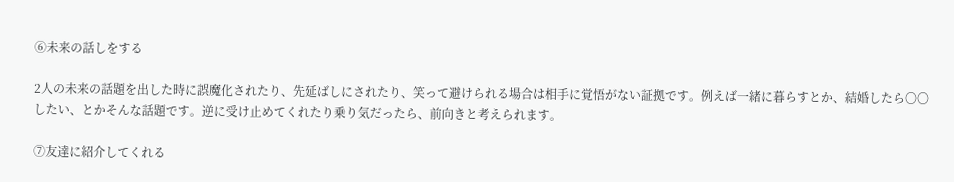⑥未来の話しをする

2人の未来の話題を出した時に誤魔化されたり、先延ばしにされたり、笑って避けられる場合は相手に覚悟がない証拠です。例えば一緒に暮らすとか、結婚したら〇〇したい、とかそんな話題です。逆に受け止めてくれたり乗り気だったら、前向きと考えられます。

⑦友達に紹介してくれる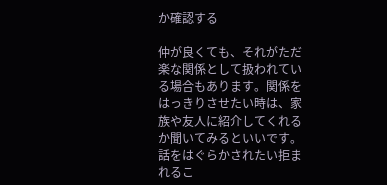か確認する

仲が良くても、それがただ楽な関係として扱われている場合もあります。関係をはっきりさせたい時は、家族や友人に紹介してくれるか聞いてみるといいです。話をはぐらかされたい拒まれるこ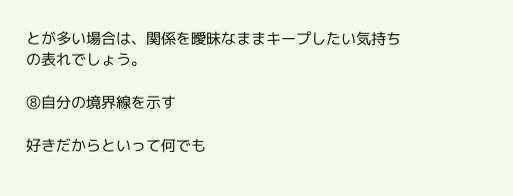とが多い場合は、関係を曖昧なままキープしたい気持ちの表れでしょう。

⑧自分の境界線を示す

好きだからといって何でも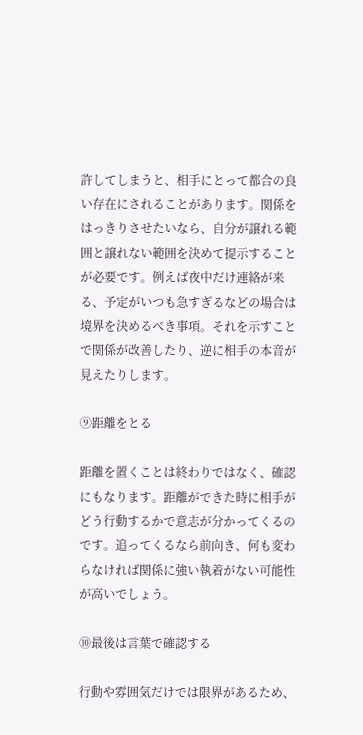許してしまうと、相手にとって都合の良い存在にされることがあります。関係をはっきりさせたいなら、自分が譲れる範囲と譲れない範囲を決めて提示することが必要です。例えば夜中だけ連絡が来る、予定がいつも急すぎるなどの場合は境界を決めるべき事項。それを示すことで関係が改善したり、逆に相手の本音が見えたりします。

⑨距離をとる

距離を置くことは終わりではなく、確認にもなります。距離ができた時に相手がどう行動するかで意志が分かってくるのです。追ってくるなら前向き、何も変わらなければ関係に強い執着がない可能性が高いでしょう。

⑩最後は言葉で確認する

行動や雰囲気だけでは限界があるため、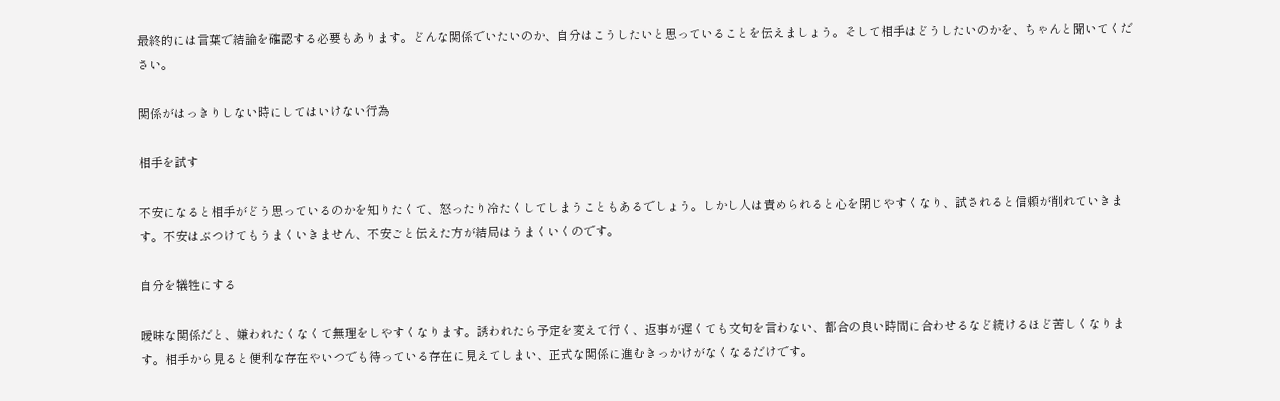最終的には言葉で結論を確認する必要もあります。どんな関係でいたいのか、自分はこうしたいと思っていることを伝えましょう。そして相手はどうしたいのかを、ちゃんと聞いてください。

関係がはっきりしない時にしてはいけない行為

相手を試す

不安になると相手がどう思っているのかを知りたくて、怒ったり冷たくしてしまうこともあるでしょう。しかし人は責められると心を閉じやすくなり、試されると信頼が削れていきます。不安はぶつけてもうまくいきません、不安ごと伝えた方が結局はうまくいくのです。

自分を犠牲にする

曖昧な関係だと、嫌われたくなくて無理をしやすくなります。誘われたら予定を変えて行く、返事が遅くても文句を言わない、都合の良い時間に合わせるなど続けるほど苦しくなります。相手から見ると便利な存在やいつでも待っている存在に見えてしまい、正式な関係に進むきっかけがなくなるだけです。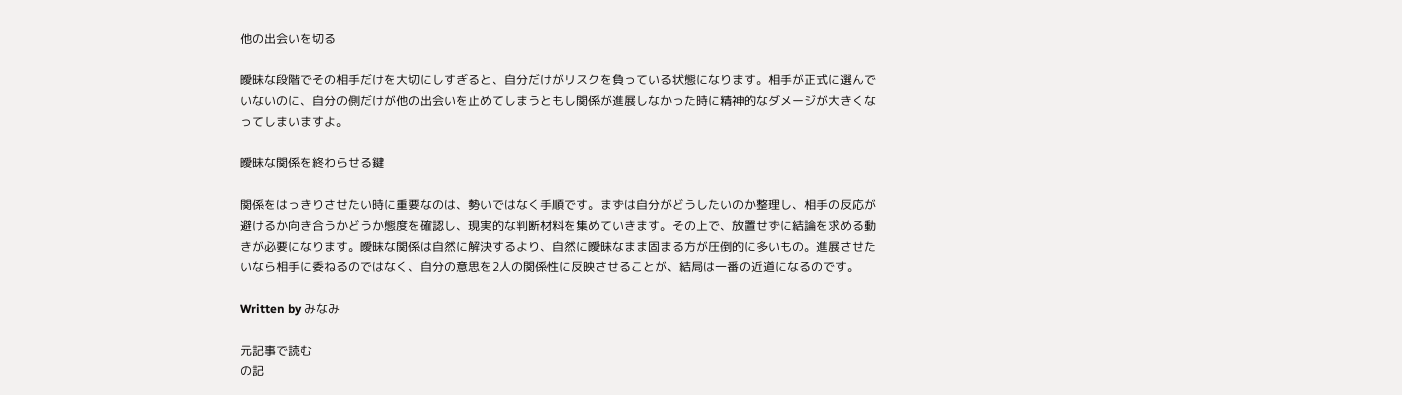他の出会いを切る

曖昧な段階でその相手だけを大切にしすぎると、自分だけがリスクを負っている状態になります。相手が正式に選んでいないのに、自分の側だけが他の出会いを止めてしまうともし関係が進展しなかった時に精神的なダメージが大きくなってしまいますよ。

曖昧な関係を終わらせる鍵

関係をはっきりさせたい時に重要なのは、勢いではなく手順です。まずは自分がどうしたいのか整理し、相手の反応が避けるか向き合うかどうか態度を確認し、現実的な判断材料を集めていきます。その上で、放置せずに結論を求める動きが必要になります。曖昧な関係は自然に解決するより、自然に曖昧なまま固まる方が圧倒的に多いもの。進展させたいなら相手に委ねるのではなく、自分の意思を2人の関係性に反映させることが、結局は一番の近道になるのです。

Written by みなみ

元記事で読む
の記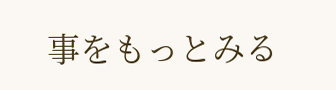事をもっとみる